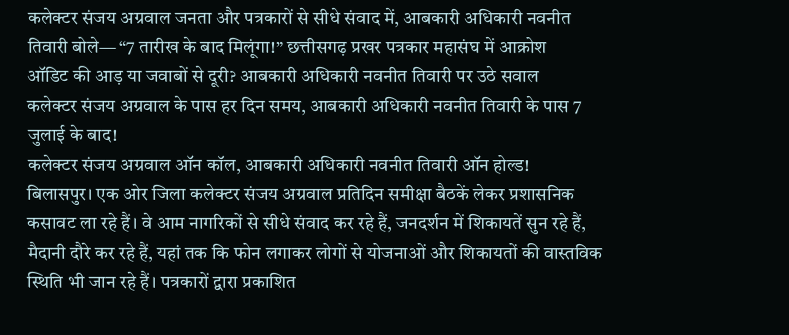कलेक्टर संजय अग्रवाल जनता और पत्रकारों से सीधे संवाद में, आबकारी अधिकारी नवनीत तिवारी बोले— “7 तारीख के बाद मिलूंगा!” छत्तीसगढ़ प्रखर पत्रकार महासंघ में आक्रोश
ऑडिट की आड़ या जवाबों से दूरी? आबकारी अधिकारी नवनीत तिवारी पर उठे सवाल
कलेक्टर संजय अग्रवाल के पास हर दिन समय, आबकारी अधिकारी नवनीत तिवारी के पास 7 जुलाई के बाद!
कलेक्टर संजय अग्रवाल ऑन कॉल, आबकारी अधिकारी नवनीत तिवारी ऑन होल्ड!
बिलासपुर। एक ओर जिला कलेक्टर संजय अग्रवाल प्रतिदिन समीक्षा बैठकें लेकर प्रशासनिक कसावट ला रहे हैं। वे आम नागरिकों से सीधे संवाद कर रहे हैं, जनदर्शन में शिकायतें सुन रहे हैं, मैदानी दौरे कर रहे हैं, यहां तक कि फोन लगाकर लोगों से योजनाओं और शिकायतों की वास्तविक स्थिति भी जान रहे हैं। पत्रकारों द्वारा प्रकाशित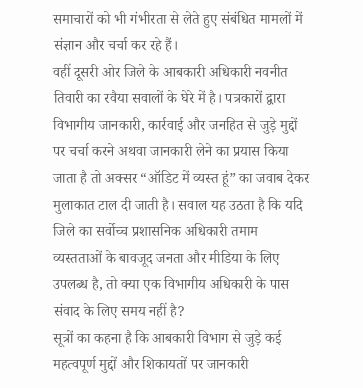समाचारों को भी गंभीरता से लेते हुए संबंधित मामलों में संज्ञान और चर्चा कर रहे हैं।
वहीं दूसरी ओर जिले के आबकारी अधिकारी नवनीत तिवारी का रवैया सवालों के घेरे में है। पत्रकारों द्वारा विभागीय जानकारी, कार्रवाई और जनहित से जुड़े मुद्दों पर चर्चा करने अथवा जानकारी लेने का प्रयास किया जाता है तो अक्सर “ऑडिट में व्यस्त हूं” का जवाब देकर मुलाकात टाल दी जाती है। सवाल यह उठता है कि यदि जिले का सर्वोच्च प्रशासनिक अधिकारी तमाम व्यस्तताओं के बावजूद जनता और मीडिया के लिए उपलब्ध है, तो क्या एक विभागीय अधिकारी के पास संवाद के लिए समय नहीं है?
सूत्रों का कहना है कि आबकारी विभाग से जुड़े कई महत्वपूर्ण मुद्दों और शिकायतों पर जानकारी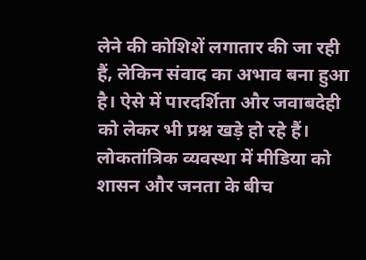लेने की कोशिशें लगातार की जा रही हैं, लेकिन संवाद का अभाव बना हुआ है। ऐसे में पारदर्शिता और जवाबदेही को लेकर भी प्रश्न खड़े हो रहे हैं।
लोकतांत्रिक व्यवस्था में मीडिया को शासन और जनता के बीच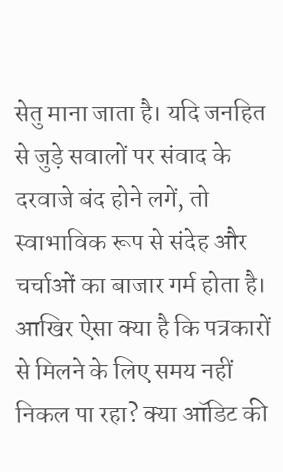सेतु माना जाता है। यदि जनहित से जुड़े सवालों पर संवाद के दरवाजे बंद होने लगें, तो स्वाभाविक रूप से संदेह और चर्चाओं का बाजार गर्म होता है। आखिर ऐसा क्या है कि पत्रकारों से मिलने के लिए समय नहीं निकल पा रहा? क्या ऑडिट की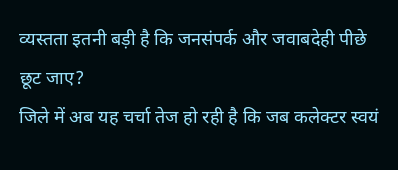व्यस्तता इतनी बड़ी है कि जनसंपर्क और जवाबदेही पीछे छूट जाए?
जिले में अब यह चर्चा तेज हो रही है कि जब कलेक्टर स्वयं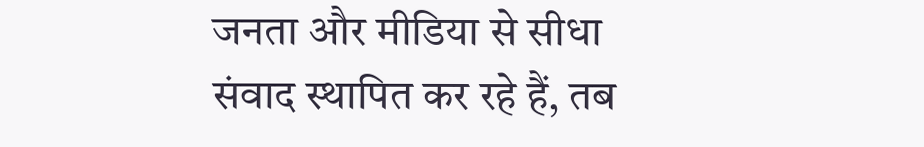जनता और मीडिया से सीधा संवाद स्थापित कर रहे हैं, तब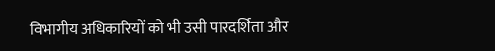विभागीय अधिकारियों को भी उसी पारदर्शिता और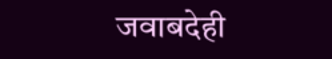जवाबदेही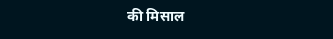की मिसाल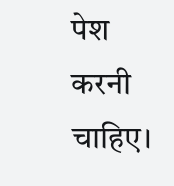पेश करनी चाहिए।